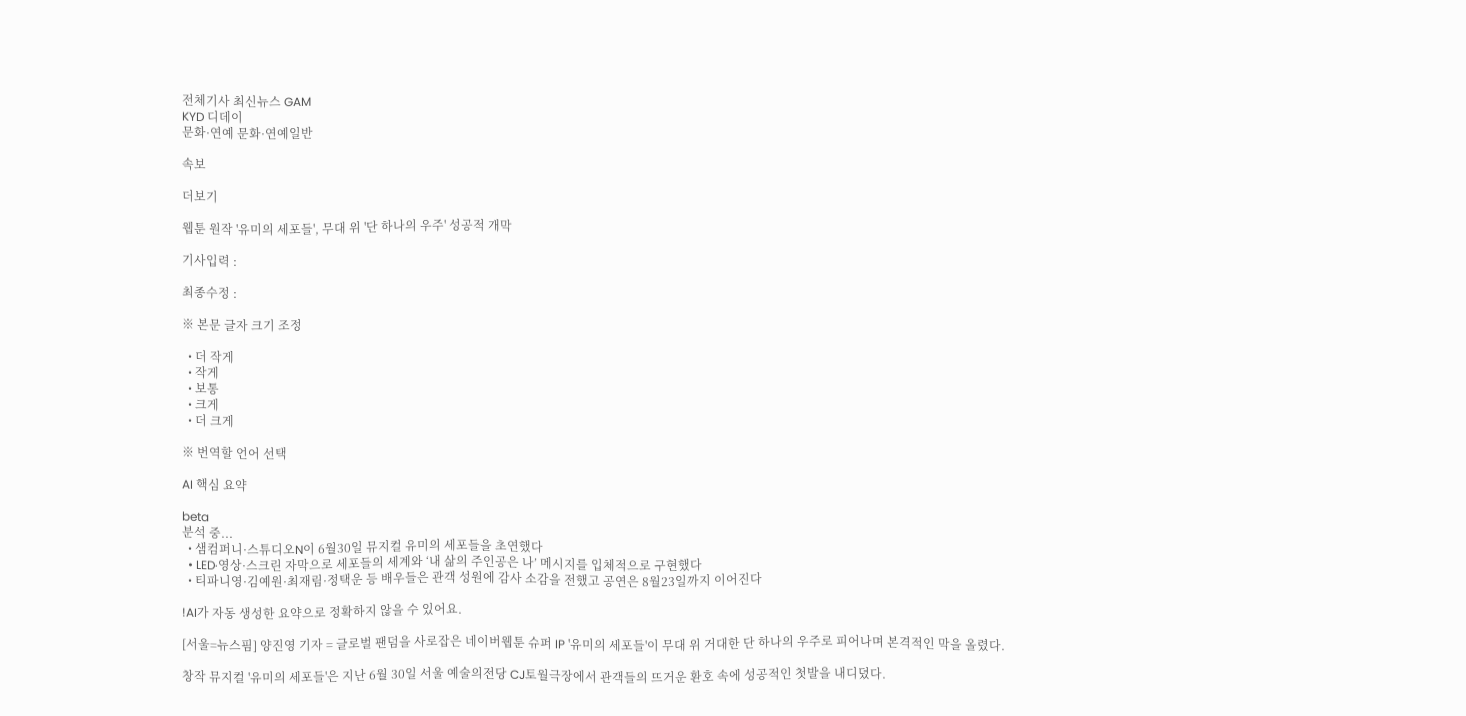전체기사 최신뉴스 GAM
KYD 디데이
문화·연예 문화·연예일반

속보

더보기

웹툰 원작 '유미의 세포들', 무대 위 '단 하나의 우주' 성공적 개막

기사입력 :

최종수정 :

※ 본문 글자 크기 조정

  • 더 작게
  • 작게
  • 보통
  • 크게
  • 더 크게

※ 번역할 언어 선택

AI 핵심 요약

beta
분석 중...
  • 샘컴퍼니·스튜디오N이 6월30일 뮤지컬 유미의 세포들을 초연했다
  • LED·영상·스크린 자막으로 세포들의 세계와 ‘내 삶의 주인공은 나’ 메시지를 입체적으로 구현했다
  • 티파니영·김예원·최재림·정택운 등 배우들은 관객 성원에 감사 소감을 전했고 공연은 8월23일까지 이어진다

!AI가 자동 생성한 요약으로 정확하지 않을 수 있어요.

[서울=뉴스핌] 양진영 기자 = 글로벌 팬덤을 사로잡은 네이버웹툰 슈퍼 IP '유미의 세포들'이 무대 위 거대한 단 하나의 우주로 피어나며 본격적인 막을 올렸다.

창작 뮤지컬 '유미의 세포들'은 지난 6월 30일 서울 예술의전당 CJ토월극장에서 관객들의 뜨거운 환호 속에 성공적인 첫발을 내디뎠다.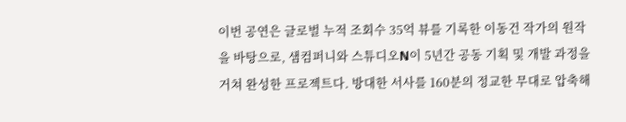이번 공연은 글로벌 누적 조회수 35억 뷰를 기록한 이동건 작가의 원작을 바탕으로, 샘컴퍼니와 스튜디오N이 5년간 공동 기획 및 개발 과정을 거쳐 완성한 프로젝트다. 방대한 서사를 160분의 정교한 무대로 압축해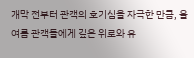개막 전부터 관객의 호기심을 자극한 만큼, 올여름 관객들에게 깊은 위로와 유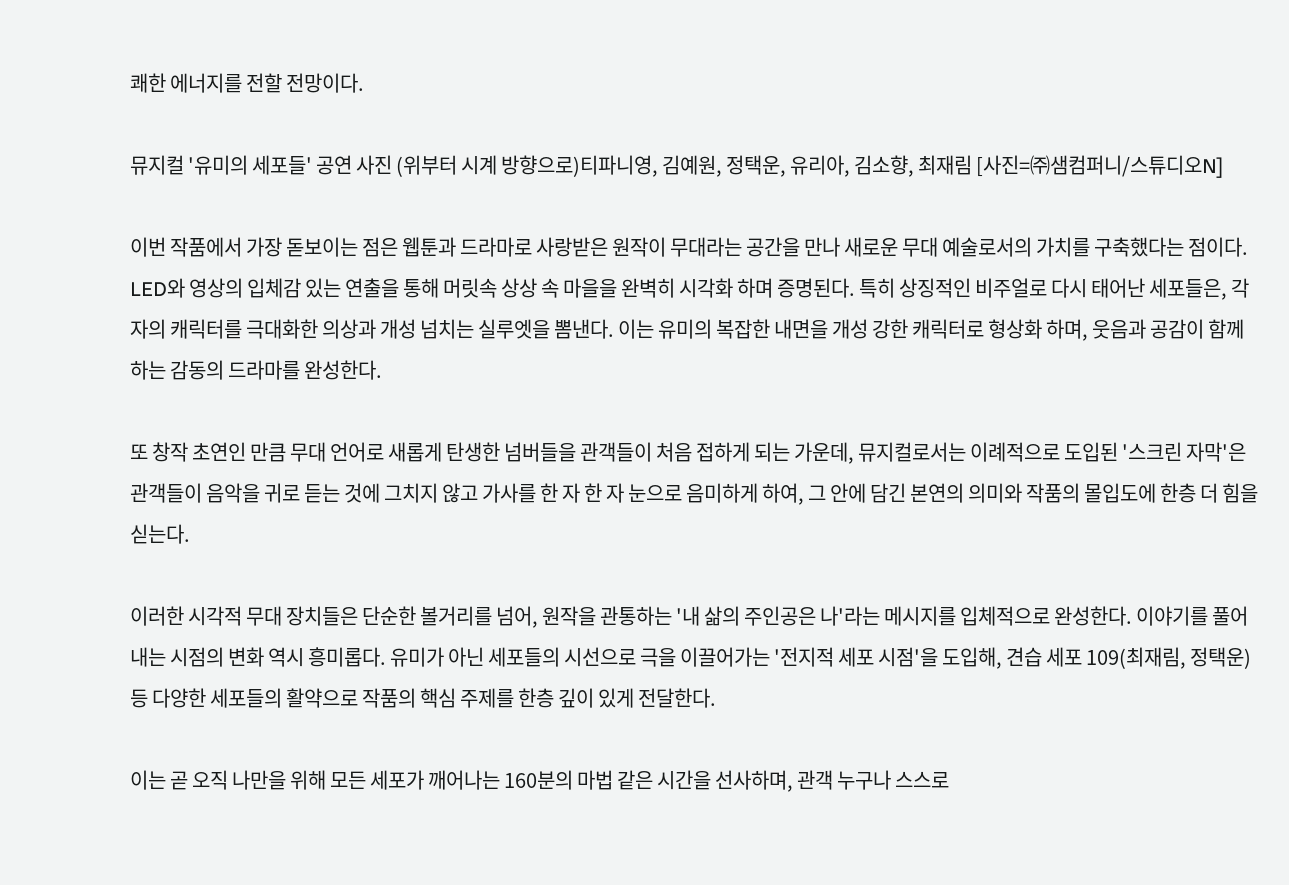쾌한 에너지를 전할 전망이다.

뮤지컬 '유미의 세포들' 공연 사진 (위부터 시계 방향으로)티파니영, 김예원, 정택운, 유리아, 김소향, 최재림 [사진=㈜샘컴퍼니/스튜디오N]

이번 작품에서 가장 돋보이는 점은 웹툰과 드라마로 사랑받은 원작이 무대라는 공간을 만나 새로운 무대 예술로서의 가치를 구축했다는 점이다. LED와 영상의 입체감 있는 연출을 통해 머릿속 상상 속 마을을 완벽히 시각화 하며 증명된다. 특히 상징적인 비주얼로 다시 태어난 세포들은, 각자의 캐릭터를 극대화한 의상과 개성 넘치는 실루엣을 뽐낸다. 이는 유미의 복잡한 내면을 개성 강한 캐릭터로 형상화 하며, 웃음과 공감이 함께하는 감동의 드라마를 완성한다.

또 창작 초연인 만큼 무대 언어로 새롭게 탄생한 넘버들을 관객들이 처음 접하게 되는 가운데, 뮤지컬로서는 이례적으로 도입된 '스크린 자막'은 관객들이 음악을 귀로 듣는 것에 그치지 않고 가사를 한 자 한 자 눈으로 음미하게 하여, 그 안에 담긴 본연의 의미와 작품의 몰입도에 한층 더 힘을 싣는다.

이러한 시각적 무대 장치들은 단순한 볼거리를 넘어, 원작을 관통하는 '내 삶의 주인공은 나'라는 메시지를 입체적으로 완성한다. 이야기를 풀어내는 시점의 변화 역시 흥미롭다. 유미가 아닌 세포들의 시선으로 극을 이끌어가는 '전지적 세포 시점'을 도입해, 견습 세포 109(최재림, 정택운) 등 다양한 세포들의 활약으로 작품의 핵심 주제를 한층 깊이 있게 전달한다.

이는 곧 오직 나만을 위해 모든 세포가 깨어나는 160분의 마법 같은 시간을 선사하며, 관객 누구나 스스로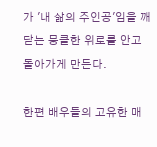가 '내 삶의 주인공'임을 깨닫는 뭉클한 위로를 안고 돌아가게 만든다.

한편 배우들의 고유한 매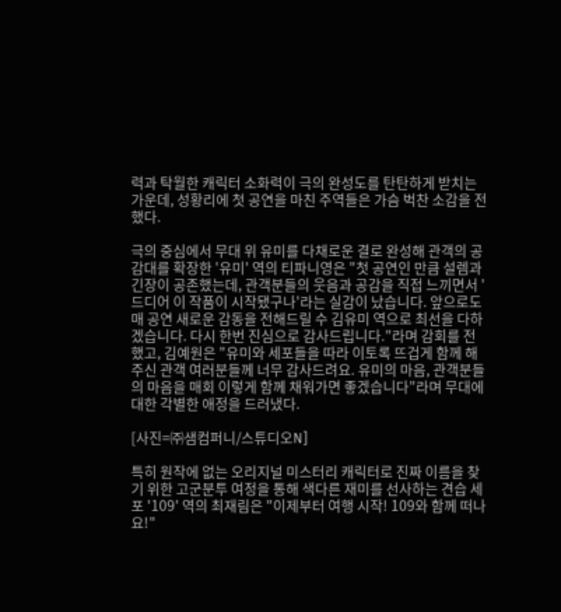력과 탁월한 캐릭터 소화력이 극의 완성도를 탄탄하게 받치는 가운데, 성황리에 첫 공연을 마친 주역들은 가슴 벅찬 소감을 전했다.

극의 중심에서 무대 위 유미를 다채로운 결로 완성해 관객의 공감대를 확장한 '유미' 역의 티파니영은 "첫 공연인 만큼 설렘과 긴장이 공존했는데, 관객분들의 웃음과 공감을 직접 느끼면서 '드디어 이 작품이 시작됐구나'라는 실감이 났습니다. 앞으로도 매 공연 새로운 감동을 전해드릴 수 김유미 역으로 최선을 다하겠습니다. 다시 한번 진심으로 감사드립니다."라며 감회를 전했고, 김예원은 "유미와 세포들을 따라 이토록 뜨겁게 함께 해주신 관객 여러분들께 너무 감사드려요. 유미의 마음, 관객분들의 마음을 매회 이렇게 함께 채워가면 좋겠습니다"라며 무대에 대한 각별한 애정을 드러냈다.

[사진=㈜샘컴퍼니/스튜디오N]

특히 원작에 없는 오리지널 미스터리 캐릭터로 진짜 이름을 찾기 위한 고군분투 여정을 통해 색다른 재미를 선사하는 견습 세포 '109' 역의 최재림은 "이제부터 여행 시작! 109와 함께 떠나요!"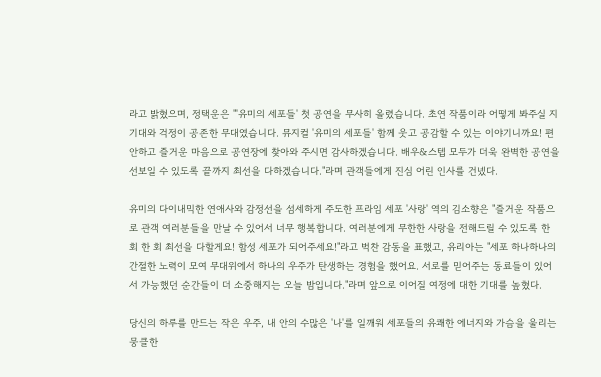라고 밝혔으며, 정택운은 "'유미의 세포들' 첫 공연을 무사히 올렸습니다. 초연 작품이라 어떻게 봐주실 지 기대와 걱정이 공존한 무대였습니다. 뮤지컬 '유미의 세포들' 함께 웃고 공감할 수 있는 이야기니까요! 편안하고 즐거운 마음으로 공연장에 찾아와 주시면 감사하겠습니다. 배우&스텝 모두가 더욱 완벽한 공연을 선보일 수 있도록 끝까지 최선을 다하겠습니다."라며 관객들에게 진심 어린 인사를 건넸다.

유미의 다이내믹한 연애사와 감정선을 섬세하게 주도한 프라임 세포 '사랑' 역의 김소향은 "즐거운 작품으로 관객 여러분들을 만날 수 있어서 너무 행복합니다. 여러분에게 무한한 사랑을 전해드릴 수 있도록 한 회 한 회 최선을 다할게요! 함성 세포가 되어주세요!"라고 벅찬 감동을 표했고, 유리아는 "세포 하나하나의 간절한 노력이 모여 무대위에서 하나의 우주가 탄생하는 경험을 했어요. 서로를 믿어주는 동료들이 있어서 가능했던 순간들이 더 소중해지는 오늘 밤입니다."라며 앞으로 이어질 여정에 대한 기대를 높혔다.

당신의 하루를 만드는 작은 우주, 내 안의 수많은 '나'를 일깨워 세포들의 유쾌한 에너지와 가슴을 울리는 뭉클한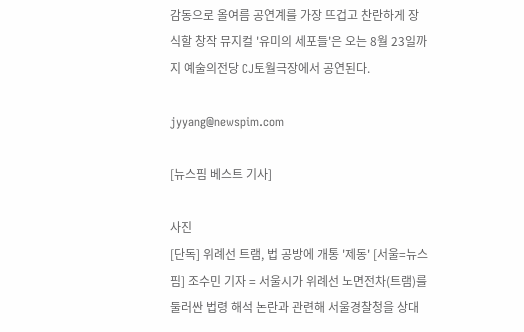감동으로 올여름 공연계를 가장 뜨겁고 찬란하게 장식할 창작 뮤지컬 '유미의 세포들'은 오는 8월 23일까지 예술의전당 CJ토월극장에서 공연된다.

jyyang@newspim.com

[뉴스핌 베스트 기사]

사진
[단독] 위례선 트램, 법 공방에 개통 '제동' [서울=뉴스핌] 조수민 기자 = 서울시가 위례선 노면전차(트램)를 둘러싼 법령 해석 논란과 관련해 서울경찰청을 상대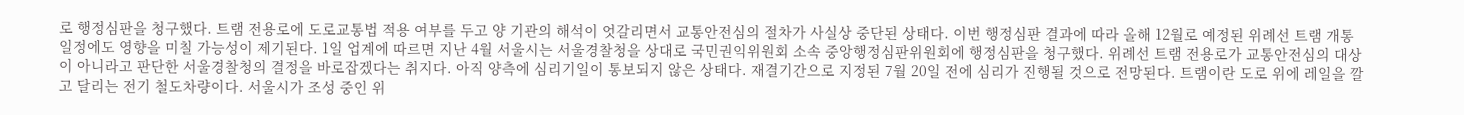로 행정심판을 청구했다. 트램 전용로에 도로교통법 적용 여부를 두고 양 기관의 해석이 엇갈리면서 교통안전심의 절차가 사실상 중단된 상태다. 이번 행정심판 결과에 따라 올해 12월로 예정된 위례선 트램 개통 일정에도 영향을 미칠 가능성이 제기된다. 1일 업계에 따르면 지난 4월 서울시는 서울경찰청을 상대로 국민권익위원회 소속 중앙행정심판위원회에 행정심판을 청구했다. 위례선 트램 전용로가 교통안전심의 대상이 아니라고 판단한 서울경찰청의 결정을 바로잡겠다는 취지다. 아직 양측에 심리기일이 통보되지 않은 상태다. 재결기간으로 지정된 7월 20일 전에 심리가 진행될 것으로 전망된다. 트램이란 도로 위에 레일을 깔고 달리는 전기 철도차량이다. 서울시가 조성 중인 위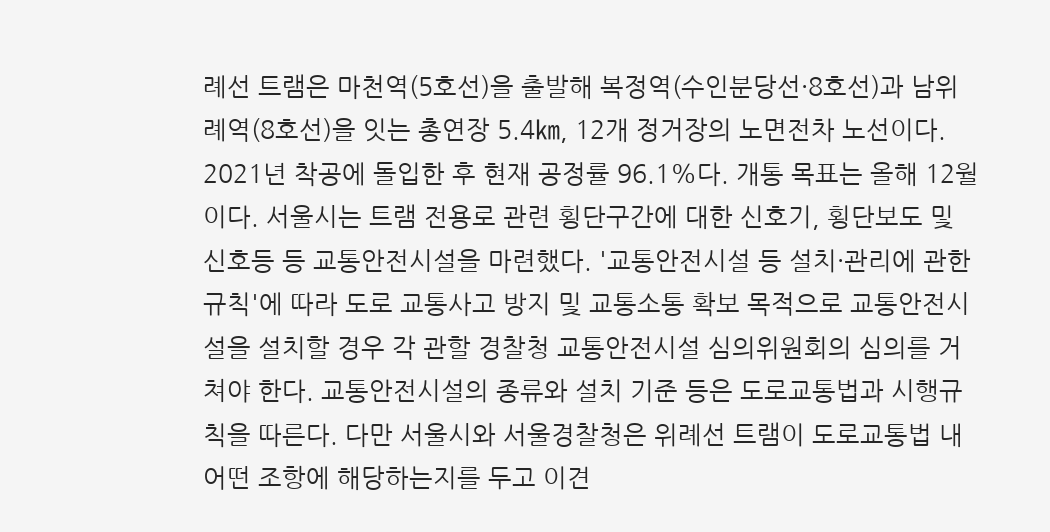례선 트램은 마천역(5호선)을 출발해 복정역(수인분당선·8호선)과 남위례역(8호선)을 잇는 총연장 5.4㎞, 12개 정거장의 노면전차 노선이다. 2021년 착공에 돌입한 후 현재 공정률 96.1%다. 개통 목표는 올해 12월이다. 서울시는 트램 전용로 관련 횡단구간에 대한 신호기, 횡단보도 및 신호등 등 교통안전시설을 마련했다. '교통안전시설 등 설치·관리에 관한 규칙'에 따라 도로 교통사고 방지 및 교통소통 확보 목적으로 교통안전시설을 설치할 경우 각 관할 경찰청 교통안전시설 심의위원회의 심의를 거쳐야 한다. 교통안전시설의 종류와 설치 기준 등은 도로교통법과 시행규칙을 따른다. 다만 서울시와 서울경찰청은 위례선 트램이 도로교통법 내 어떤 조항에 해당하는지를 두고 이견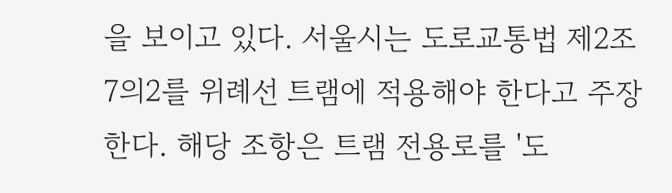을 보이고 있다. 서울시는 도로교통법 제2조7의2를 위례선 트램에 적용해야 한다고 주장한다. 해당 조항은 트램 전용로를 '도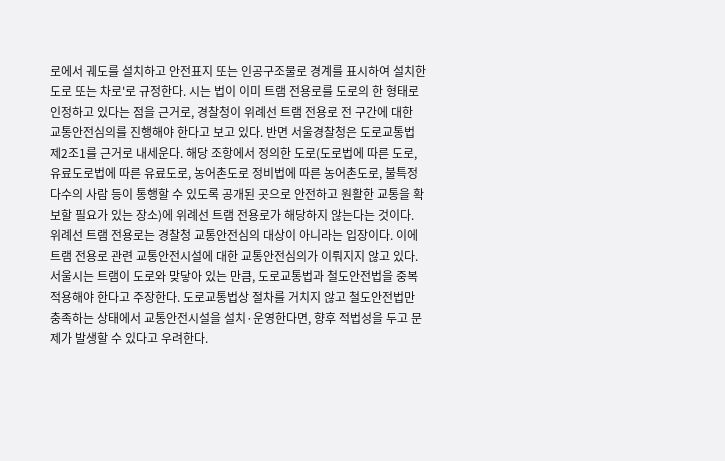로에서 궤도를 설치하고 안전표지 또는 인공구조물로 경계를 표시하여 설치한 도로 또는 차로'로 규정한다. 시는 법이 이미 트램 전용로를 도로의 한 형태로 인정하고 있다는 점을 근거로, 경찰청이 위례선 트램 전용로 전 구간에 대한 교통안전심의를 진행해야 한다고 보고 있다. 반면 서울경찰청은 도로교통법 제2조1를 근거로 내세운다. 해당 조항에서 정의한 도로(도로법에 따른 도로, 유료도로법에 따른 유료도로, 농어촌도로 정비법에 따른 농어촌도로, 불특정 다수의 사람 등이 통행할 수 있도록 공개된 곳으로 안전하고 원활한 교통을 확보할 필요가 있는 장소)에 위례선 트램 전용로가 해당하지 않는다는 것이다. 위례선 트램 전용로는 경찰청 교통안전심의 대상이 아니라는 입장이다. 이에 트램 전용로 관련 교통안전시설에 대한 교통안전심의가 이뤄지지 않고 있다. 서울시는 트램이 도로와 맞닿아 있는 만큼, 도로교통법과 철도안전법을 중복 적용해야 한다고 주장한다. 도로교통법상 절차를 거치지 않고 철도안전법만 충족하는 상태에서 교통안전시설을 설치·운영한다면, 향후 적법성을 두고 문제가 발생할 수 있다고 우려한다.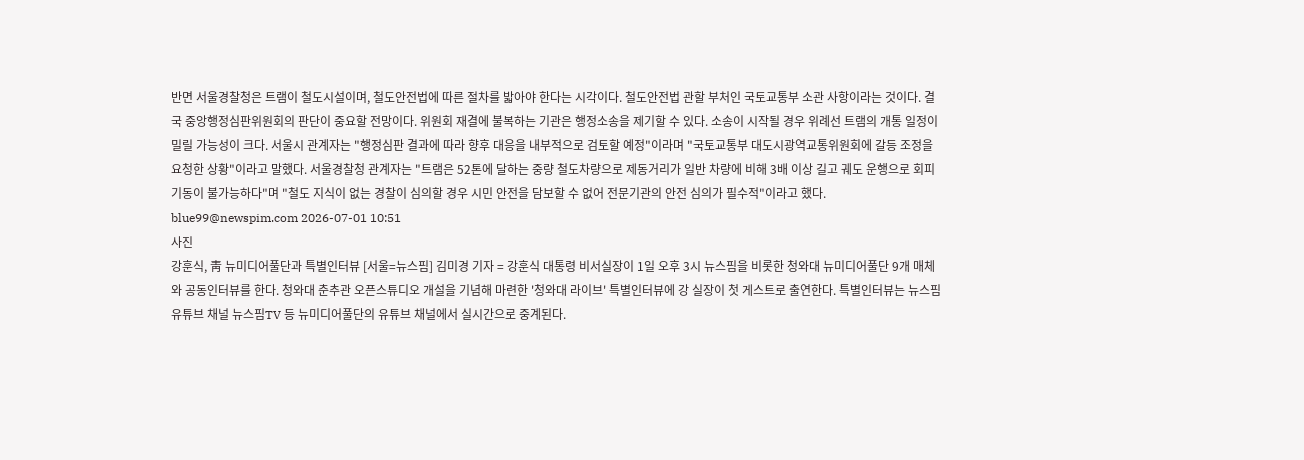반면 서울경찰청은 트램이 철도시설이며, 철도안전법에 따른 절차를 밟아야 한다는 시각이다. 철도안전법 관할 부처인 국토교통부 소관 사항이라는 것이다. 결국 중앙행정심판위원회의 판단이 중요할 전망이다. 위원회 재결에 불복하는 기관은 행정소송을 제기할 수 있다. 소송이 시작될 경우 위례선 트램의 개통 일정이 밀릴 가능성이 크다. 서울시 관계자는 "행정심판 결과에 따라 향후 대응을 내부적으로 검토할 예정"이라며 "국토교통부 대도시광역교통위원회에 갈등 조정을 요청한 상황"이라고 말했다. 서울경찰청 관계자는 "트램은 52톤에 달하는 중량 철도차량으로 제동거리가 일반 차량에 비해 3배 이상 길고 궤도 운행으로 회피 기동이 불가능하다"며 "철도 지식이 없는 경찰이 심의할 경우 시민 안전을 담보할 수 없어 전문기관의 안전 심의가 필수적"이라고 했다. blue99@newspim.com 2026-07-01 10:51
사진
강훈식, 靑 뉴미디어풀단과 특별인터뷰 [서울=뉴스핌] 김미경 기자 = 강훈식 대통령 비서실장이 1일 오후 3시 뉴스핌을 비롯한 청와대 뉴미디어풀단 9개 매체와 공동인터뷰를 한다. 청와대 춘추관 오픈스튜디오 개설을 기념해 마련한 '청와대 라이브' 특별인터뷰에 강 실장이 첫 게스트로 출연한다. 특별인터뷰는 뉴스핌 유튜브 채널 뉴스핌TV 등 뉴미디어풀단의 유튜브 채널에서 실시간으로 중계된다.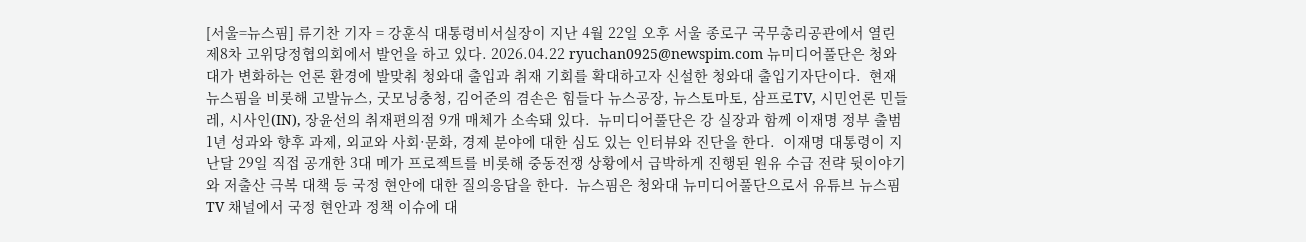[서울=뉴스핌] 류기찬 기자 = 강훈식 대통령비서실장이 지난 4월 22일 오후 서울 종로구 국무총리공관에서 열린 제8차 고위당정협의회에서 발언을 하고 있다. 2026.04.22 ryuchan0925@newspim.com 뉴미디어풀단은 청와대가 변화하는 언론 환경에 발맞춰 청와대 출입과 취재 기회를 확대하고자 신설한 청와대 출입기자단이다.  현재 뉴스핌을 비롯해 고발뉴스, 굿모닝충청, 김어준의 겸손은 힘들다 뉴스공장, 뉴스토마토, 삼프로TV, 시민언론 민들레, 시사인(IN), 장윤선의 취재편의점 9개 매체가 소속돼 있다.  뉴미디어풀단은 강 실장과 함께 이재명 정부 출범 1년 성과와 향후 과제, 외교와 사회·문화, 경제 분야에 대한 심도 있는 인터뷰와 진단을 한다.  이재명 대통령이 지난달 29일 직접 공개한 3대 메가 프로젝트를 비롯해 중동전쟁 상황에서 급박하게 진행된 원유 수급 전략 뒷이야기와 저출산 극복 대책 등 국정 현안에 대한 질의응답을 한다.  뉴스핌은 청와대 뉴미디어풀단으로서 유튜브 뉴스핌TV 채널에서 국정 현안과 정책 이슈에 대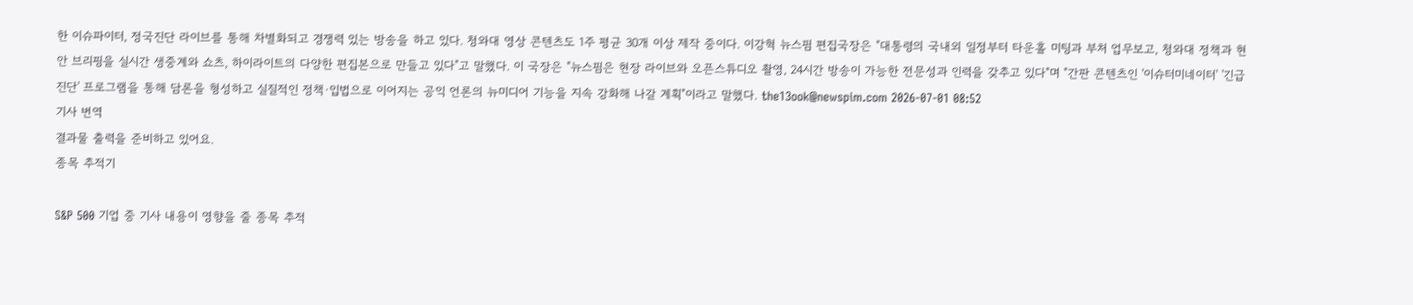한 이슈파이터, 정국진단 라이브를 통해 차별화되고 경쟁력 있는 방송을 하고 있다. 청와대 영상 콘텐츠도 1주 평균 30개 이상 제작 중이다. 이강혁 뉴스핌 편집국장은 "대통령의 국내외 일정부터 타운홀 미팅과 부처 업무보고, 청와대 정책과 현안 브리핑을 실시간 생중계와 쇼츠, 하이라이트의 다양한 편집본으로 만들고 있다"고 말했다. 이 국장은 "뉴스핌은 현장 라이브와 오픈스튜디오 촬영, 24시간 방송이 가능한 전문성과 인력을 갖추고 있다"며 "간판 콘텐츠인 '이슈터미네이터' '긴급진단' 프로그램을 통해 담론을 형성하고 실질적인 정책·입법으로 이어지는 공익 언론의 뉴미디어 기능을 지속 강화해 나갈 계획"이라고 말했다. the13ook@newspim.com 2026-07-01 08:52
기사 번역
결과물 출력을 준비하고 있어요.
종목 추적기

S&P 500 기업 중 기사 내용이 영향을 줄 종목 추적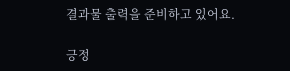결과물 출력을 준비하고 있어요.

긍정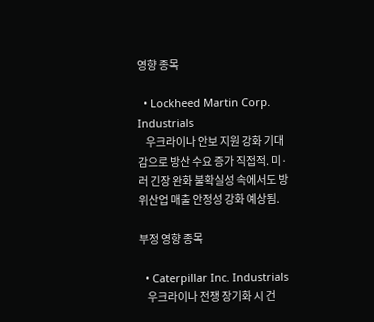영향 종목

  • Lockheed Martin Corp. Industrials
    우크라이나 안보 지원 강화 기대감으로 방산 수요 증가 직접적. 미·러 긴장 완화 불확실성 속에서도 방위산업 매출 안정성 강화 예상됨.

부정 영향 종목

  • Caterpillar Inc. Industrials
    우크라이나 전쟁 장기화 시 건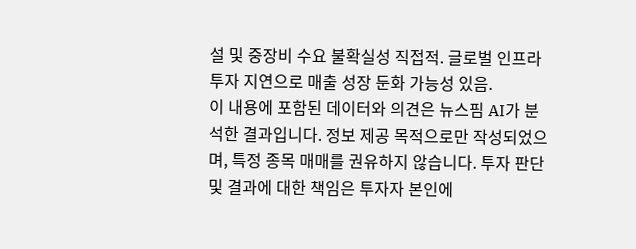설 및 중장비 수요 불확실성 직접적. 글로벌 인프라 투자 지연으로 매출 성장 둔화 가능성 있음.
이 내용에 포함된 데이터와 의견은 뉴스핌 AI가 분석한 결과입니다. 정보 제공 목적으로만 작성되었으며, 특정 종목 매매를 권유하지 않습니다. 투자 판단 및 결과에 대한 책임은 투자자 본인에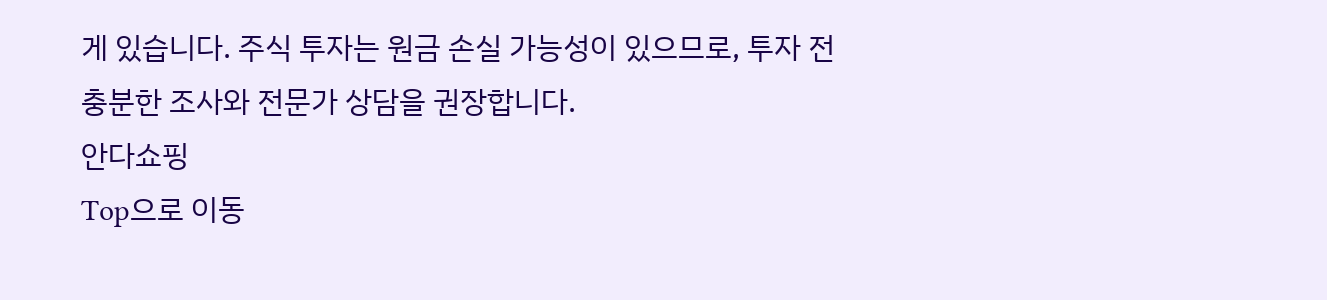게 있습니다. 주식 투자는 원금 손실 가능성이 있으므로, 투자 전 충분한 조사와 전문가 상담을 권장합니다.
안다쇼핑
Top으로 이동